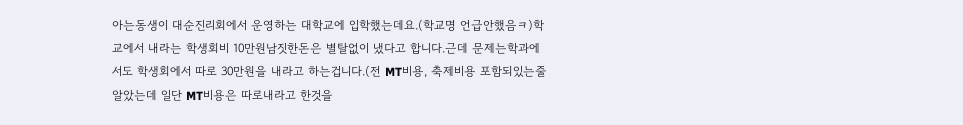아는동생이 대순진리회에서 운영하는 대학교에 입학했는데요.(학교명 언급안했음ㅋ)학교에서 내라는 학생회비 10만원남짓한돈은 별탈없이 냈다고 합니다.근데 문제는학과에서도 학생회에서 따로 30만원을 내라고 하는겁니다.(전 MT비용, 축제비용 포함되있는줄 알았는데 일단 MT비용은 따로내라고 한것을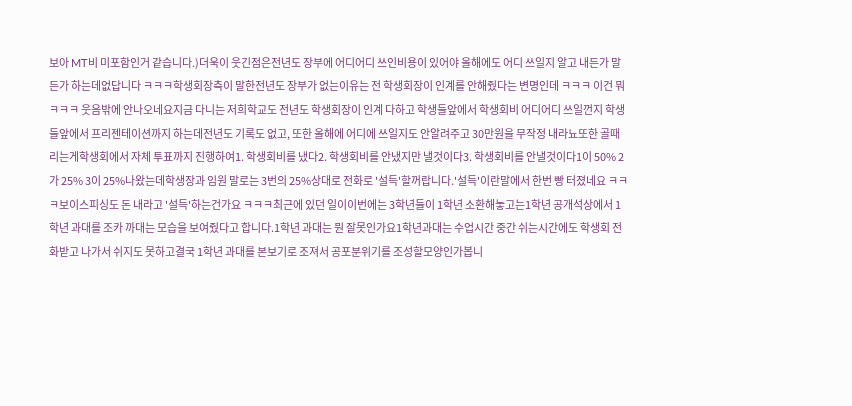보아 MT비 미포함인거 같습니다.)더욱이 웃긴점은전년도 장부에 어디어디 쓰인비용이 있어야 올해에도 어디 쓰일지 알고 내든가 말든가 하는데없답니다 ㅋㅋㅋ학생회장측이 말한전년도 장부가 없는이유는 전 학생회장이 인계를 안해줬다는 변명인데 ㅋㅋㅋ 이건 뭐 ㅋㅋㅋ 웃음밖에 안나오네요지금 다니는 저희학교도 전년도 학생회장이 인계 다하고 학생들앞에서 학생회비 어디어디 쓰일껀지 학생들앞에서 프리젠테이션까지 하는데전년도 기록도 없고, 또한 올해에 어디에 쓰일지도 안알려주고 30만원을 무작정 내라뇨또한 골때리는게학생회에서 자체 투표까지 진행하여1. 학생회비를 냈다2. 학생회비를 안냈지만 낼것이다3. 학생회비를 안낼것이다1이 50% 2가 25% 3이 25%나왔는데학생장과 임원 말로는 3번의 25%상대로 전화로 '설득'할꺼랍니다.'설득'이란말에서 한번 빵 터졌네요 ㅋㅋㅋ보이스피싱도 돈 내라고 '설득'하는건가요 ㅋㅋㅋ최근에 있던 일이이번에는 3학년들이 1학년 소환해놓고는1학년 공개석상에서 1학년 과대를 조카 까대는 모습을 보여줬다고 합니다.1학년 과대는 뭔 잘못인가요1학년과대는 수업시간 중간 쉬는시간에도 학생회 전화받고 나가서 쉬지도 못하고결국 1학년 과대를 본보기로 조져서 공포분위기를 조성할모양인가봅니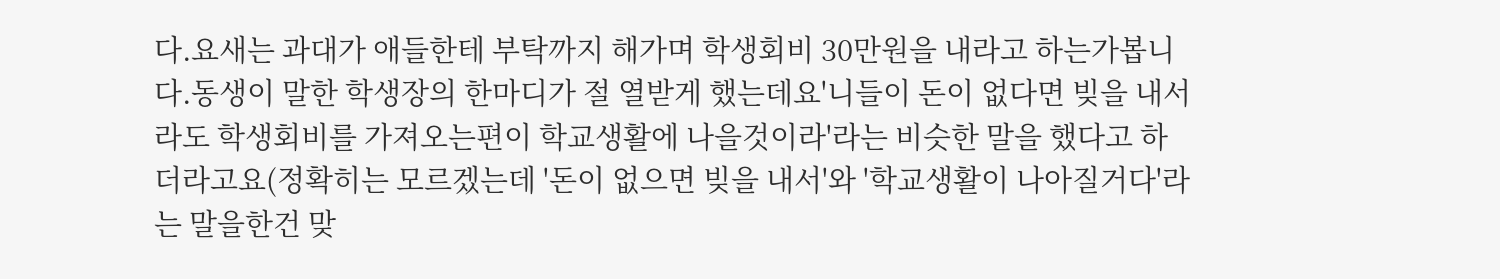다.요새는 과대가 애들한테 부탁까지 해가며 학생회비 30만원을 내라고 하는가봅니다.동생이 말한 학생장의 한마디가 절 열받게 했는데요'니들이 돈이 없다면 빚을 내서라도 학생회비를 가져오는편이 학교생활에 나을것이라'라는 비슷한 말을 했다고 하더라고요(정확히는 모르겠는데 '돈이 없으면 빚을 내서'와 '학교생활이 나아질거다'라는 말을한건 맞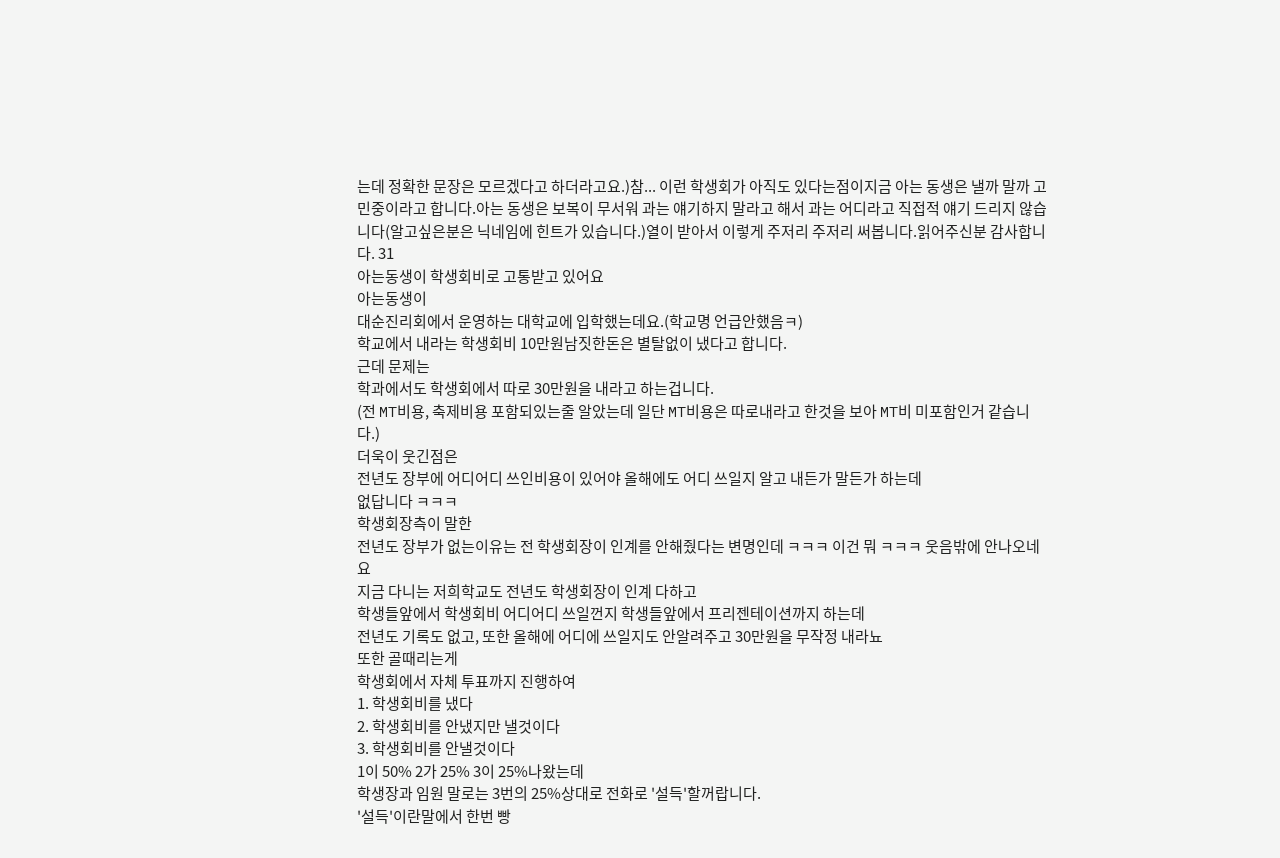는데 정확한 문장은 모르겠다고 하더라고요.)참... 이런 학생회가 아직도 있다는점이지금 아는 동생은 낼까 말까 고민중이라고 합니다.아는 동생은 보복이 무서워 과는 얘기하지 말라고 해서 과는 어디라고 직접적 얘기 드리지 않습니다(알고싶은분은 닉네임에 힌트가 있습니다.)열이 받아서 이렇게 주저리 주저리 써봅니다.읽어주신분 감사합니다. 31
아는동생이 학생회비로 고통받고 있어요
아는동생이
대순진리회에서 운영하는 대학교에 입학했는데요.(학교명 언급안했음ㅋ)
학교에서 내라는 학생회비 10만원남짓한돈은 별탈없이 냈다고 합니다.
근데 문제는
학과에서도 학생회에서 따로 30만원을 내라고 하는겁니다.
(전 MT비용, 축제비용 포함되있는줄 알았는데 일단 MT비용은 따로내라고 한것을 보아 MT비 미포함인거 같습니다.)
더욱이 웃긴점은
전년도 장부에 어디어디 쓰인비용이 있어야 올해에도 어디 쓰일지 알고 내든가 말든가 하는데
없답니다 ㅋㅋㅋ
학생회장측이 말한
전년도 장부가 없는이유는 전 학생회장이 인계를 안해줬다는 변명인데 ㅋㅋㅋ 이건 뭐 ㅋㅋㅋ 웃음밖에 안나오네요
지금 다니는 저희학교도 전년도 학생회장이 인계 다하고
학생들앞에서 학생회비 어디어디 쓰일껀지 학생들앞에서 프리젠테이션까지 하는데
전년도 기록도 없고, 또한 올해에 어디에 쓰일지도 안알려주고 30만원을 무작정 내라뇨
또한 골때리는게
학생회에서 자체 투표까지 진행하여
1. 학생회비를 냈다
2. 학생회비를 안냈지만 낼것이다
3. 학생회비를 안낼것이다
1이 50% 2가 25% 3이 25%나왔는데
학생장과 임원 말로는 3번의 25%상대로 전화로 '설득'할꺼랍니다.
'설득'이란말에서 한번 빵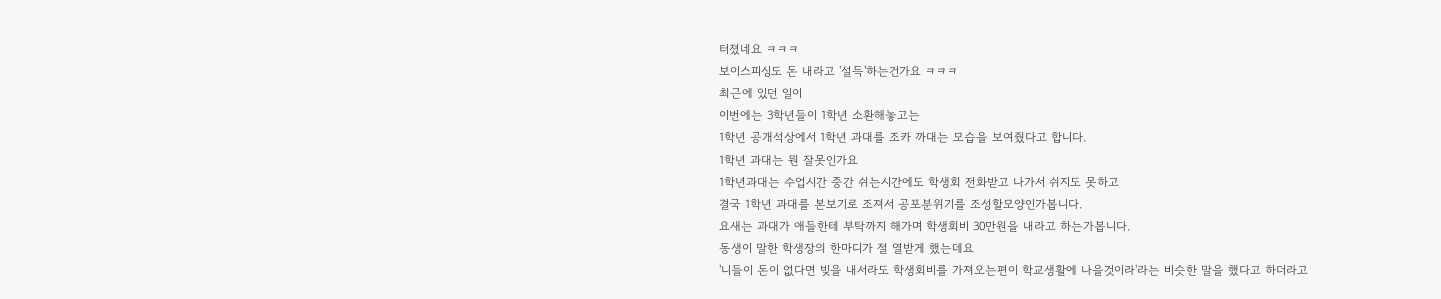터졌네요 ㅋㅋㅋ
보이스피싱도 돈 내라고 '설득'하는건가요 ㅋㅋㅋ
최근에 있던 일이
이번에는 3학년들이 1학년 소환해놓고는
1학년 공개석상에서 1학년 과대를 조카 까대는 모습을 보여줬다고 합니다.
1학년 과대는 뭔 잘못인가요
1학년과대는 수업시간 중간 쉬는시간에도 학생회 전화받고 나가서 쉬지도 못하고
결국 1학년 과대를 본보기로 조져서 공포분위기를 조성할모양인가봅니다.
요새는 과대가 애들한테 부탁까지 해가며 학생회비 30만원을 내라고 하는가봅니다.
동생이 말한 학생장의 한마디가 절 열받게 했는데요
'니들이 돈이 없다면 빚을 내서라도 학생회비를 가져오는편이 학교생활에 나을것이라'라는 비슷한 말을 했다고 하더라고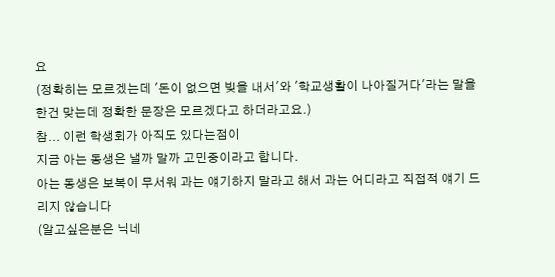요
(정확히는 모르겠는데 '돈이 없으면 빚을 내서'와 '학교생활이 나아질거다'라는 말을한건 맞는데 정확한 문장은 모르겠다고 하더라고요.)
참... 이런 학생회가 아직도 있다는점이
지금 아는 동생은 낼까 말까 고민중이라고 합니다.
아는 동생은 보복이 무서워 과는 얘기하지 말라고 해서 과는 어디라고 직접적 얘기 드리지 않습니다
(알고싶은분은 닉네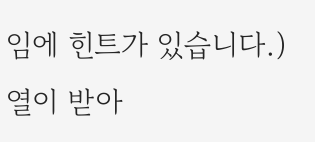임에 힌트가 있습니다.)
열이 받아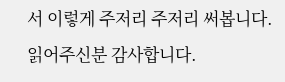서 이렇게 주저리 주저리 써봅니다.
읽어주신분 감사합니다.